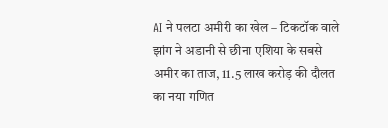AI ने पलटा अमीरी का खेल – टिकटॉक वाले झांग ने अडानी से छीना एशिया के सबसे अमीर का ताज, 11.5 लाख करोड़ की दौलत का नया गणित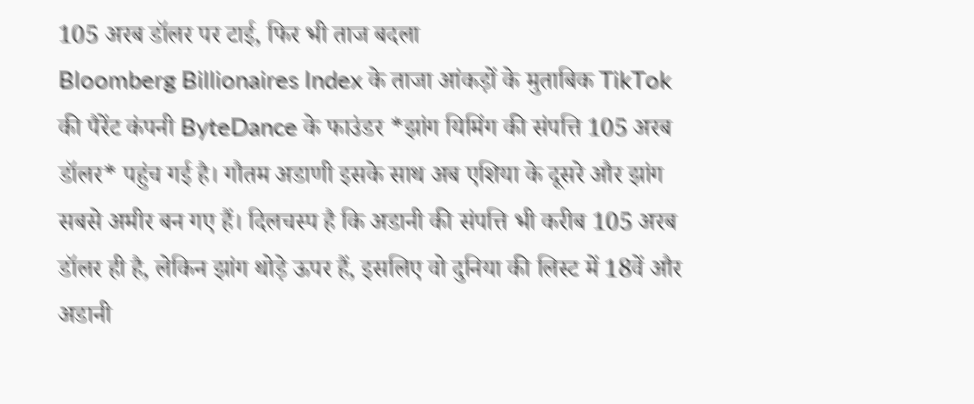105 अरब डॉलर पर टाई, फिर भी ताज बदला
Bloomberg Billionaires Index के ताजा आंकड़ों के मुताबिक TikTok की पैरेंट कंपनी ByteDance के फाउंडर *झांग यिमिंग की संपत्ति 105 अरब डॉलर* पहुंच गई है। गौतम अडाणी इसके साथ अब एशिया के दूसरे और झांग सबसे अमीर बन गए हैं। दिलचस्प है कि अडानी की संपत्ति भी करीब 105 अरब डॉलर ही है, लेकिन झांग थोड़े ऊपर हैं, इसलिए वो दुनिया की लिस्ट में 18वें और अडानी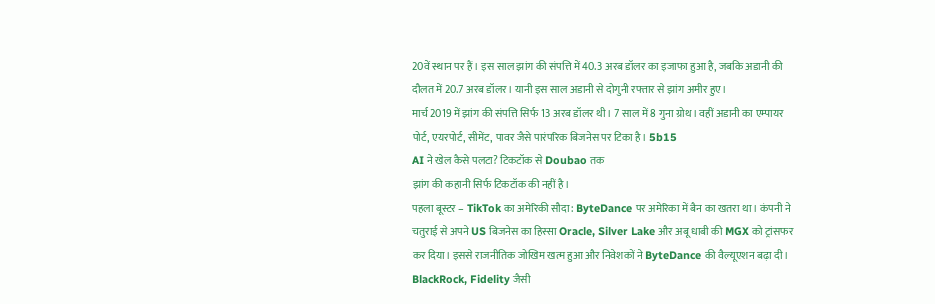20वें स्थान पर हैं। इस साल झांग की संपत्ति में 40.3 अरब डॉलर का इजाफा हुआ है, जबकि अडानी की दौलत में 20.7 अरब डॉलर। यानी इस साल अडानी से दोगुनी रफ्तार से झांग अमीर हुए।
मार्च 2019 में झांग की संपत्ति सिर्फ 13 अरब डॉलर थी। 7 साल में 8 गुना ग्रोथ। वहीं अडानी का एम्पायर पोर्ट, एयरपोर्ट, सीमेंट, पावर जैसे पारंपरिक बिजनेस पर टिका है। 5b15
AI ने खेल कैसे पलटा? टिकटॉक से Doubao तक
झांग की कहानी सिर्फ टिकटॉक की नहीं है।
पहला बूस्टर – TikTok का अमेरिकी सौदा: ByteDance पर अमेरिका में बैन का खतरा था। कंपनी ने चतुराई से अपने US बिजनेस का हिस्सा Oracle, Silver Lake और अबू धाबी की MGX को ट्रांसफर कर दिया। इससे राजनीतिक जोखिम खत्म हुआ और निवेशकों ने ByteDance की वैल्यूएशन बढ़ा दी। BlackRock, Fidelity जैसी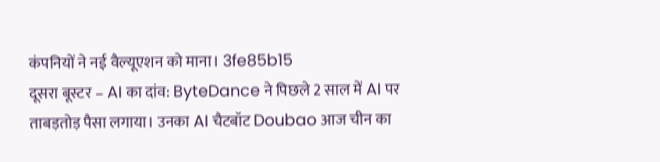कंपनियों ने नई वैल्यूएशन को माना। 3fe85b15
दूसरा बूस्टर – AI का दांव: ByteDance ने पिछले 2 साल में AI पर ताबड़तोड़ पैसा लगाया। उनका AI चैटबॉट Doubao आज चीन का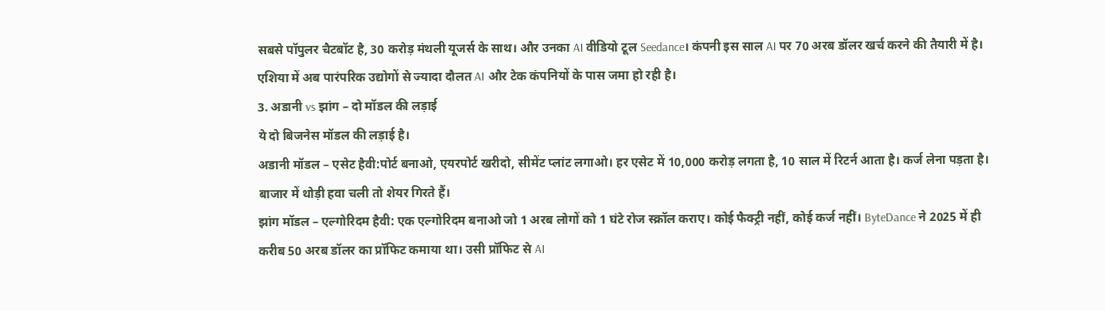सबसे पॉपुलर चैटबॉट है, 30 करोड़ मंथली यूजर्स के साथ। और उनका AI वीडियो टूल Seedance। कंपनी इस साल AI पर 70 अरब डॉलर खर्च करने की तैयारी में है। एशिया में अब पारंपरिक उद्योगों से ज्यादा दौलत AI और टेक कंपनियों के पास जमा हो रही है।
3. अडानी vs झांग – दो मॉडल की लड़ाई
ये दो बिजनेस मॉडल की लड़ाई है।
अडानी मॉडल – एसेट हैवी:पोर्ट बनाओ, एयरपोर्ट खरीदो, सीमेंट प्लांट लगाओ। हर एसेट में 10,000 करोड़ लगता है, 10 साल में रिटर्न आता है। कर्ज लेना पड़ता है। बाजार में थोड़ी हवा चली तो शेयर गिरते हैं।
झांग मॉडल – एल्गोरिदम हैवी: एक एल्गोरिदम बनाओ जो 1 अरब लोगों को 1 घंटे रोज स्क्रॉल कराए। कोई फैक्ट्री नहीं, कोई कर्ज नहीं। ByteDance ने 2025 में ही करीब 50 अरब डॉलर का प्रॉफिट कमाया था। उसी प्रॉफिट से AI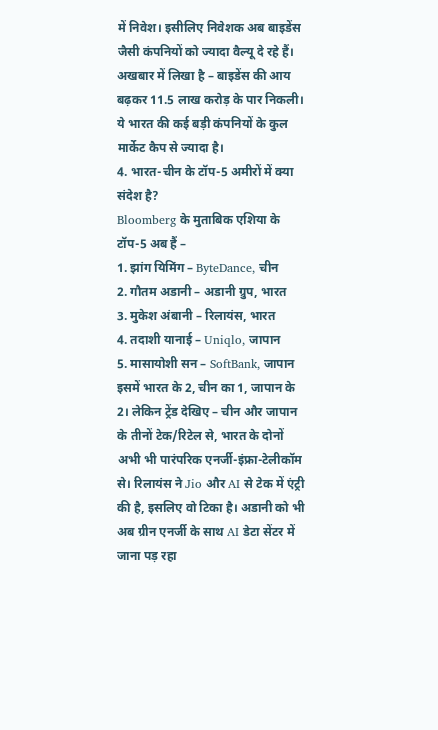में निवेश। इसीलिए निवेशक अब बाइडेंस जैसी कंपनियों को ज्यादा वैल्यू दे रहे हैं। अखबार में लिखा है – बाइडेंस की आय बढ़कर 11.5 लाख करोड़ के पार निकली। ये भारत की कई बड़ी कंपनियों के कुल मार्केट कैप से ज्यादा है।
4. भारत-चीन के टॉप-5 अमीरों में क्या संदेश है?
Bloomberg के मुताबिक एशिया के टॉप-5 अब हैं –
1. झांग यिमिंग – ByteDance, चीन
2. गौतम अडानी – अडानी ग्रुप, भारत
3. मुकेश अंबानी – रिलायंस, भारत
4. तदाशी यानाई – Uniqlo, जापान
5. मासायोशी सन – SoftBank, जापान
इसमें भारत के 2, चीन का 1, जापान के 2। लेकिन ट्रेंड देखिए – चीन और जापान के तीनों टेक/रिटेल से, भारत के दोनों अभी भी पारंपरिक एनर्जी-इंफ्रा-टेलीकॉम से। रिलायंस ने Jio और AI से टेक में एंट्री की है, इसलिए वो टिका है। अडानी को भी अब ग्रीन एनर्जी के साथ AI डेटा सेंटर में जाना पड़ रहा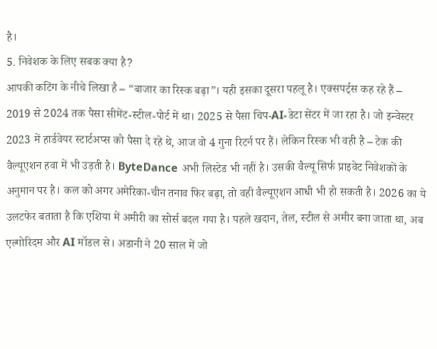है।
5. निवेशक के लिए सबक क्या है?
आपकी कटिंग के नीचे लिखा है – “बाजार का रिस्क बढ़ा”। यही इसका दूसरा पहलू है। एक्सपर्ट्स कह रहे हैं – 2019 से 2024 तक पैसा सीमेंट-स्टील-पोर्ट में था। 2025 से पैसा चिप-AI-डेटा सेंटर में जा रहा है। जो इन्वेस्टर 2023 में हार्डवेयर स्टार्टअप्स को पैसा दे रहे थे, आज वो 4 गुना रिटर्न पर हैं। लेकिन रिस्क भी वही है – टेक की वैल्यूएशन हवा में भी उड़ती है। ByteDance अभी लिस्टेड भी नहीं है। उसकी वैल्यू सिर्फ प्राइवेट निवेशकों के अनुमान पर है। कल को अगर अमेरिका-चीन तनाव फिर बढ़ा, तो वही वैल्यूएशन आधी भी हो सकती है। 2026 का ये उलटफेर बताता है कि एशिया में अमीरी का सोर्स बदल गया है। पहले खदान, तेल, स्टील से अमीर बना जाता था, अब एल्गोरिदम और AI मॉडल से। अडानी ने 20 साल में जो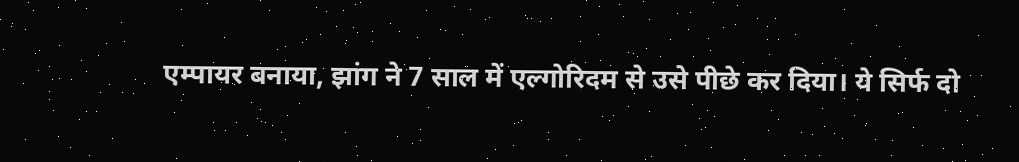एम्पायर बनाया, झांग ने 7 साल में एल्गोरिदम से उसे पीछे कर दिया। ये सिर्फ दो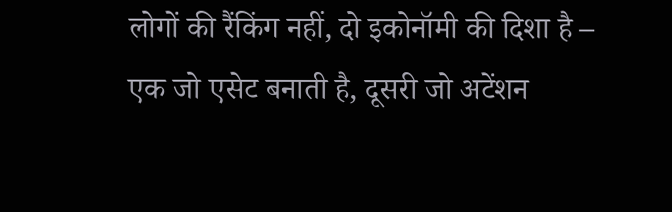लोगों की रैंकिंग नहीं, दो इकोनॉमी की दिशा है – एक जो एसेट बनाती है, दूसरी जो अटेंशन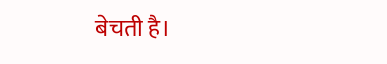बेचती है।